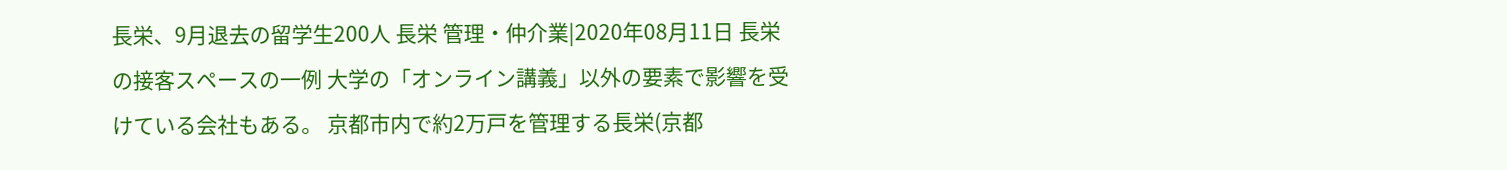長栄、9月退去の留学生200人 長栄 管理・仲介業|2020年08月11日 長栄の接客スペースの一例 大学の「オンライン講義」以外の要素で影響を受けている会社もある。 京都市内で約2万戸を管理する長栄(京都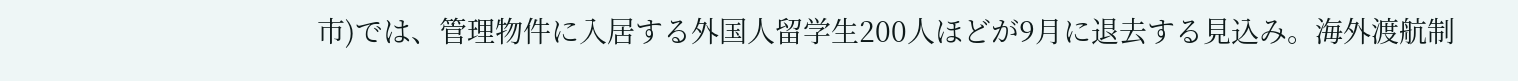市)では、管理物件に入居する外国人留学生200人ほどが9月に退去する見込み。海外渡航制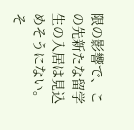限の影響で、この先新たな留学生の入居は見込めそうにない。そ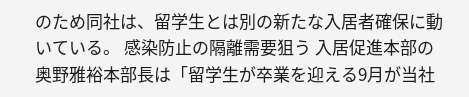のため同社は、留学生とは別の新たな入居者確保に動いている。 感染防止の隔離需要狙う 入居促進本部の奥野雅裕本部長は「留学生が卒業を迎える9月が当社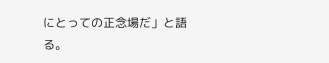にとっての正念場だ」と語る。